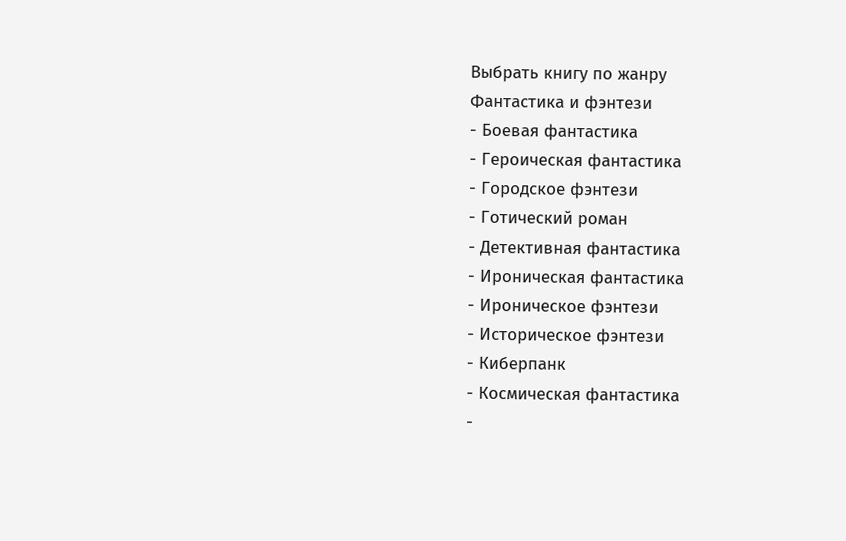Выбрать книгу по жанру
Фантастика и фэнтези
- Боевая фантастика
- Героическая фантастика
- Городское фэнтези
- Готический роман
- Детективная фантастика
- Ироническая фантастика
- Ироническое фэнтези
- Историческое фэнтези
- Киберпанк
- Космическая фантастика
-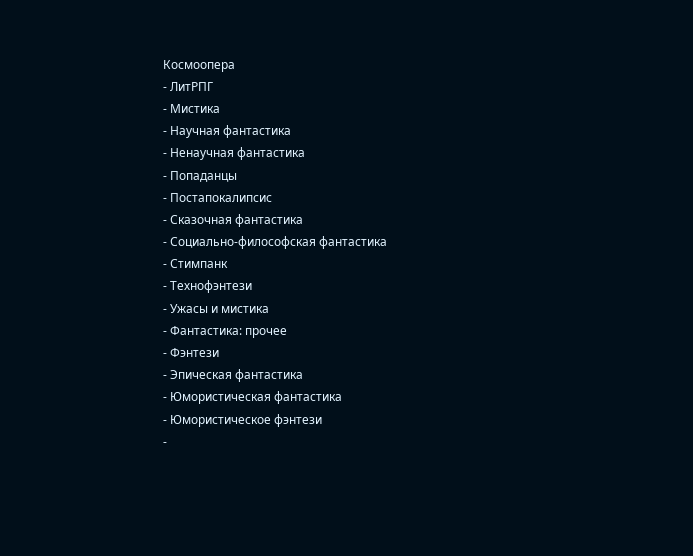Космоопера
- ЛитРПГ
- Мистика
- Научная фантастика
- Ненаучная фантастика
- Попаданцы
- Постапокалипсис
- Сказочная фантастика
- Социально-философская фантастика
- Стимпанк
- Технофэнтези
- Ужасы и мистика
- Фантастика: прочее
- Фэнтези
- Эпическая фантастика
- Юмористическая фантастика
- Юмористическое фэнтези
-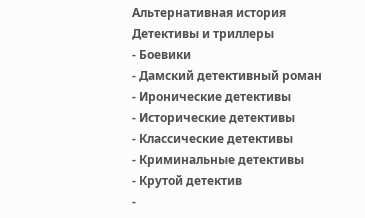Альтернативная история
Детективы и триллеры
- Боевики
- Дамский детективный роман
- Иронические детективы
- Исторические детективы
- Классические детективы
- Криминальные детективы
- Крутой детектив
-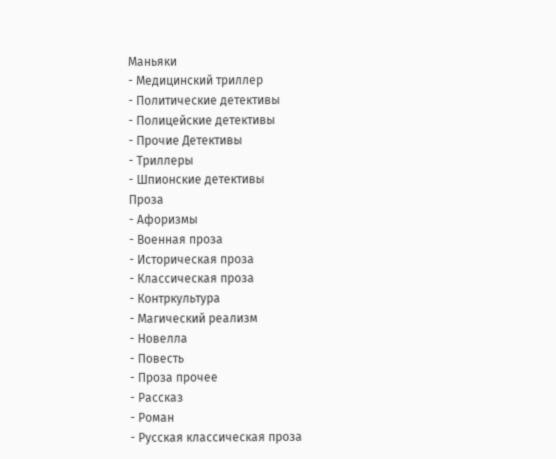Маньяки
- Медицинский триллер
- Политические детективы
- Полицейские детективы
- Прочие Детективы
- Триллеры
- Шпионские детективы
Проза
- Афоризмы
- Военная проза
- Историческая проза
- Классическая проза
- Контркультура
- Магический реализм
- Новелла
- Повесть
- Проза прочее
- Рассказ
- Роман
- Русская классическая проза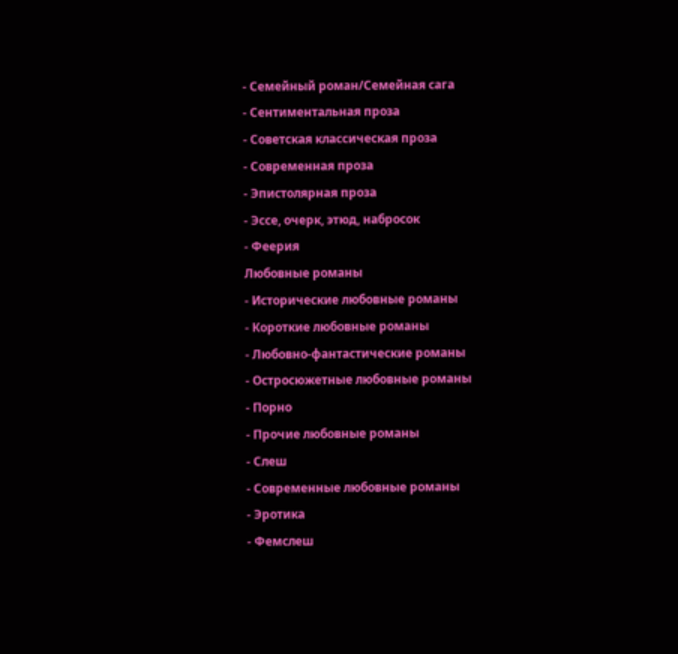- Семейный роман/Семейная сага
- Сентиментальная проза
- Советская классическая проза
- Современная проза
- Эпистолярная проза
- Эссе, очерк, этюд, набросок
- Феерия
Любовные романы
- Исторические любовные романы
- Короткие любовные романы
- Любовно-фантастические романы
- Остросюжетные любовные романы
- Порно
- Прочие любовные романы
- Слеш
- Современные любовные романы
- Эротика
- Фемслеш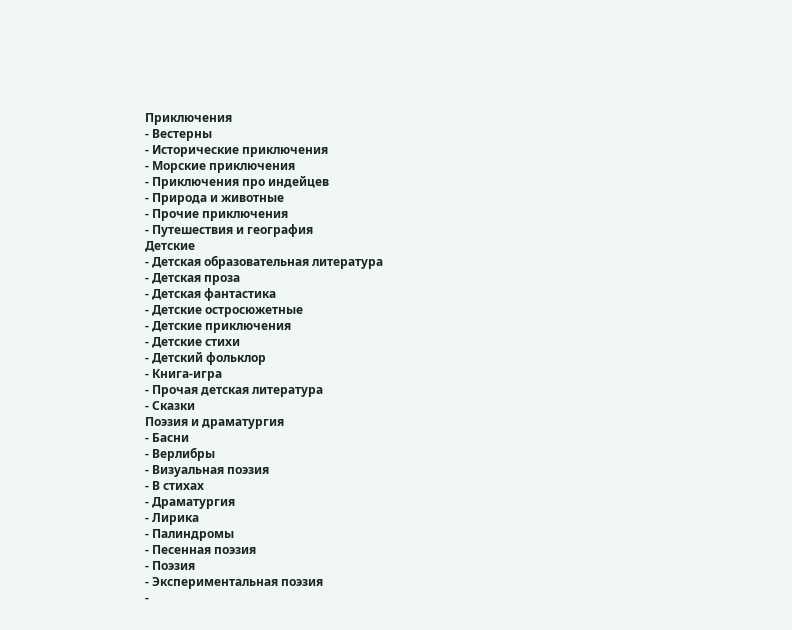Приключения
- Вестерны
- Исторические приключения
- Морские приключения
- Приключения про индейцев
- Природа и животные
- Прочие приключения
- Путешествия и география
Детские
- Детская образовательная литература
- Детская проза
- Детская фантастика
- Детские остросюжетные
- Детские приключения
- Детские стихи
- Детский фольклор
- Книга-игра
- Прочая детская литература
- Сказки
Поэзия и драматургия
- Басни
- Верлибры
- Визуальная поэзия
- В стихах
- Драматургия
- Лирика
- Палиндромы
- Песенная поэзия
- Поэзия
- Экспериментальная поэзия
-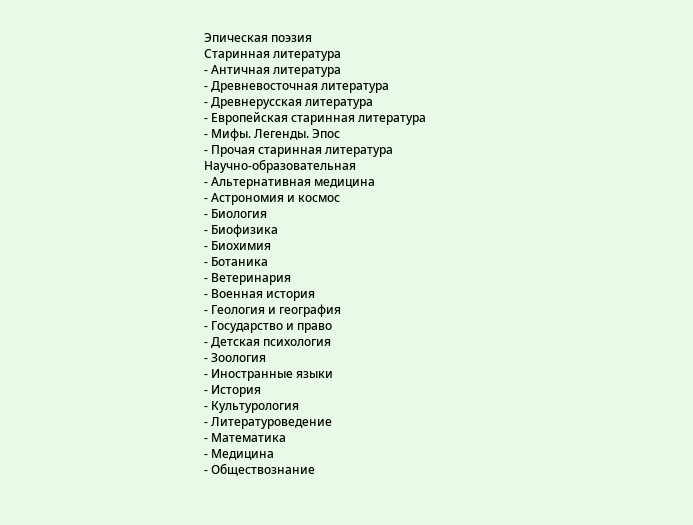Эпическая поэзия
Старинная литература
- Античная литература
- Древневосточная литература
- Древнерусская литература
- Европейская старинная литература
- Мифы. Легенды. Эпос
- Прочая старинная литература
Научно-образовательная
- Альтернативная медицина
- Астрономия и космос
- Биология
- Биофизика
- Биохимия
- Ботаника
- Ветеринария
- Военная история
- Геология и география
- Государство и право
- Детская психология
- Зоология
- Иностранные языки
- История
- Культурология
- Литературоведение
- Математика
- Медицина
- Обществознание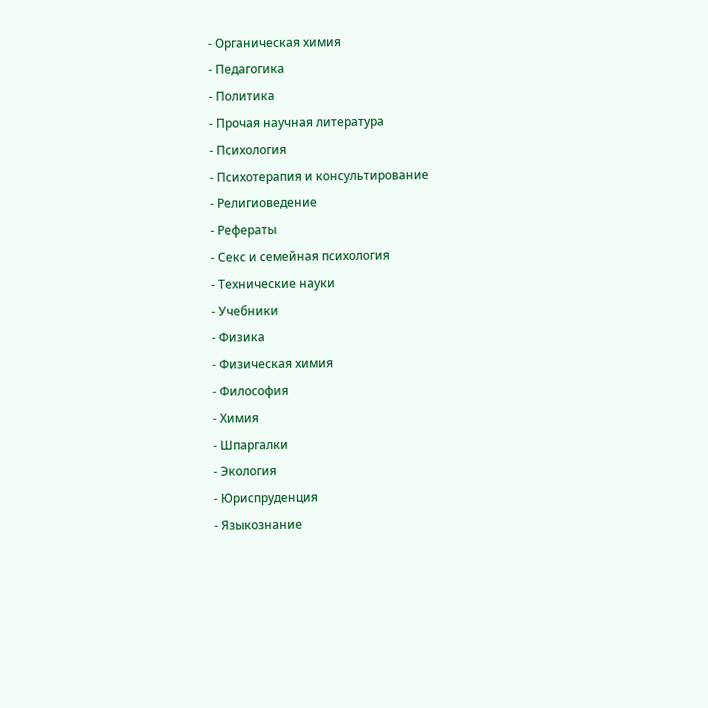- Органическая химия
- Педагогика
- Политика
- Прочая научная литература
- Психология
- Психотерапия и консультирование
- Религиоведение
- Рефераты
- Секс и семейная психология
- Технические науки
- Учебники
- Физика
- Физическая химия
- Философия
- Химия
- Шпаргалки
- Экология
- Юриспруденция
- Языкознание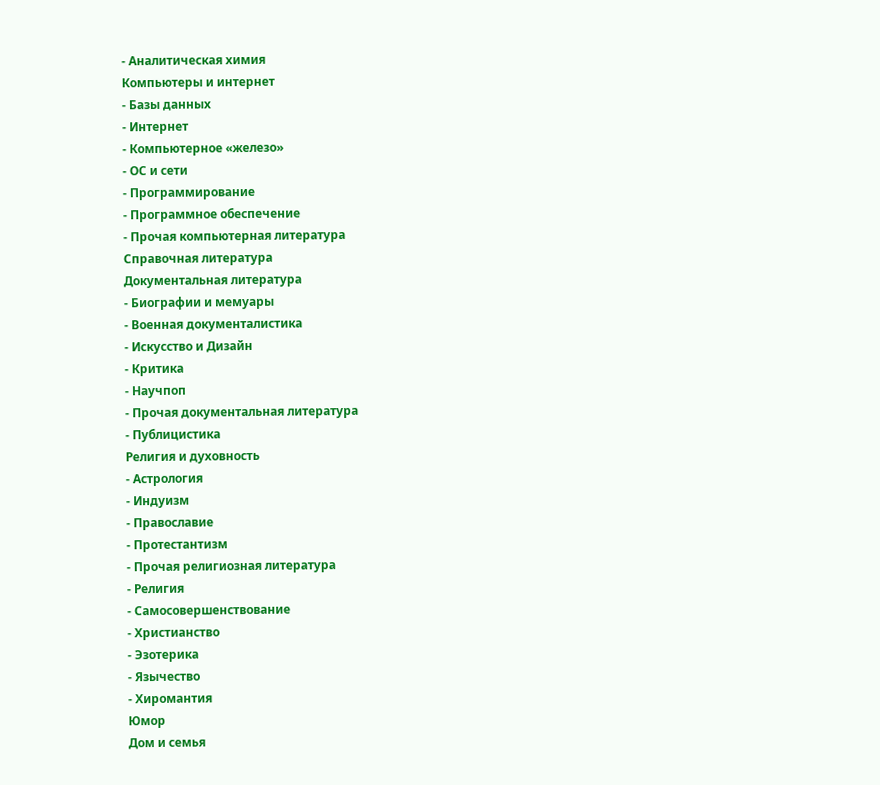- Аналитическая химия
Компьютеры и интернет
- Базы данных
- Интернет
- Компьютерное «железо»
- ОС и сети
- Программирование
- Программное обеспечение
- Прочая компьютерная литература
Справочная литература
Документальная литература
- Биографии и мемуары
- Военная документалистика
- Искусство и Дизайн
- Критика
- Научпоп
- Прочая документальная литература
- Публицистика
Религия и духовность
- Астрология
- Индуизм
- Православие
- Протестантизм
- Прочая религиозная литература
- Религия
- Самосовершенствование
- Христианство
- Эзотерика
- Язычество
- Хиромантия
Юмор
Дом и семья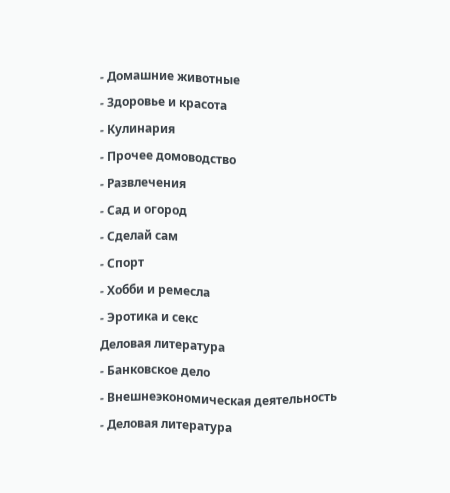- Домашние животные
- Здоровье и красота
- Кулинария
- Прочее домоводство
- Развлечения
- Сад и огород
- Сделай сам
- Спорт
- Хобби и ремесла
- Эротика и секс
Деловая литература
- Банковское дело
- Внешнеэкономическая деятельность
- Деловая литература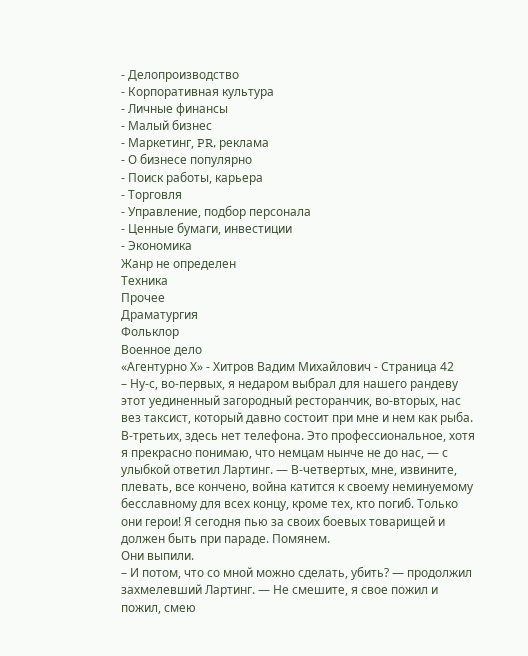- Делопроизводство
- Корпоративная культура
- Личные финансы
- Малый бизнес
- Маркетинг, PR, реклама
- О бизнесе популярно
- Поиск работы, карьера
- Торговля
- Управление, подбор персонала
- Ценные бумаги, инвестиции
- Экономика
Жанр не определен
Техника
Прочее
Драматургия
Фольклор
Военное дело
«Агентурно Х» - Хитров Вадим Михайлович - Страница 42
– Ну-с, во-первых, я недаром выбрал для нашего рандеву этот уединенный загородный ресторанчик, во-вторых, нас вез таксист, который давно состоит при мне и нем как рыба. В-третьих, здесь нет телефона. Это профессиональное, хотя я прекрасно понимаю, что немцам нынче не до нас, — с улыбкой ответил Лартинг. — В-четвертых, мне, извините, плевать, все кончено, война катится к своему неминуемому бесславному для всех концу, кроме тех, кто погиб. Только они герои! Я сегодня пью за своих боевых товарищей и должен быть при параде. Помянем.
Они выпили.
– И потом, что со мной можно сделать, убить? — продолжил захмелевший Лартинг. — Не смешите, я свое пожил и пожил, смею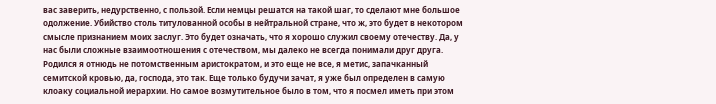вас заверить, недурственно, с пользой. Если немцы решатся на такой шаг, то сделают мне большое одолжение. Убийство столь титулованной особы в нейтральной стране, что ж, это будет в некотором смысле признанием моих заслуг. Это будет означать, что я хорошо служил своему отечеству. Да, у нас были сложные взаимоотношения с отечеством, мы далеко не всегда понимали друг друга. Родился я отнюдь не потомственным аристократом, и это еще не все, я метис, запачканный семитской кровью, да, господа, это так. Еще только будучи зачат, я уже был определен в самую клоаку социальной иерархии. Но самое возмутительное было в том, что я посмел иметь при этом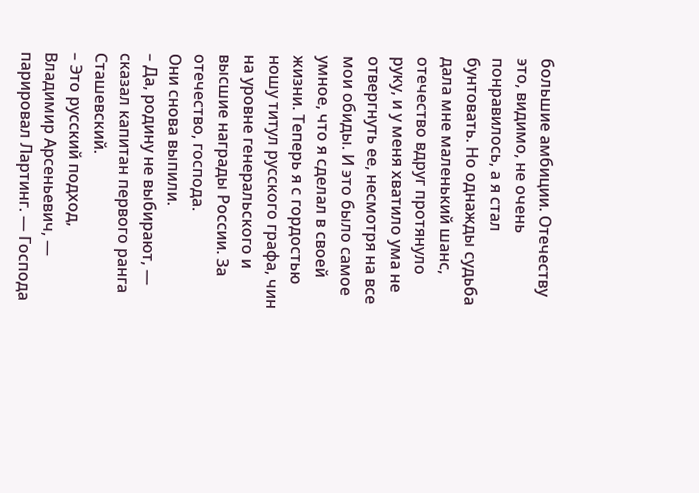большие амбиции. Отечеству это, видимо, не очень понравилось, а я стал бунтовать. Но однажды судьба дала мне маленький шанс, отечество вдруг протянуло руку, и у меня хватило ума не отвергнуть ее, несмотря на все мои обиды. И это было самое умное, что я сделал в своей жизни. Теперь я с гордостью ношу титул русского графа, чин на уровне генеральского и высшие награды России. За отечество, господа.
Они снова выпили.
– Да, родину не выбирают, — сказал капитан первого ранга Сташевский.
– Это русский подход, Владимир Арсеньевич, — парировал Лартинг. — Господа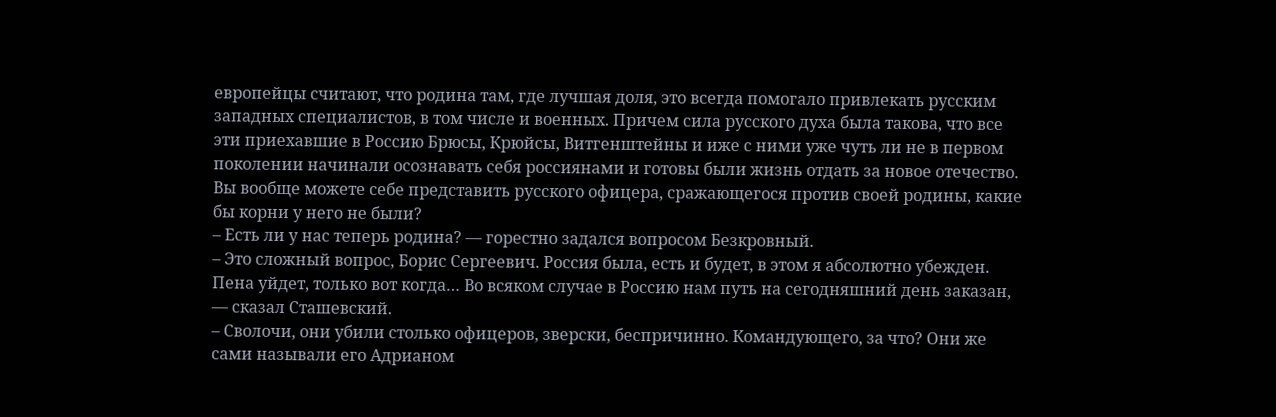европейцы считают, что родина там, где лучшая доля, это всегда помогало привлекать русским западных специалистов, в том числе и военных. Причем сила русского духа была такова, что все эти приехавшие в Россию Брюсы, Крюйсы, Витгенштейны и иже с ними уже чуть ли не в первом поколении начинали осознавать себя россиянами и готовы были жизнь отдать за новое отечество. Вы вообще можете себе представить русского офицера, сражающегося против своей родины, какие бы корни у него не были?
– Есть ли у нас теперь родина? — горестно задался вопросом Безкровный.
– Это сложный вопрос, Борис Сергеевич. Россия была, есть и будет, в этом я абсолютно убежден. Пена уйдет, только вот когда… Во всяком случае в Россию нам путь на сегодняшний день заказан, — сказал Сташевский.
– Сволочи, они убили столько офицеров, зверски, беспричинно. Командующего, за что? Они же сами называли его Адрианом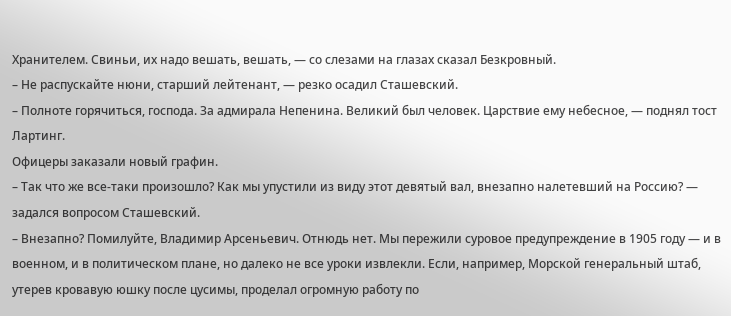Хранителем. Свиньи, их надо вешать, вешать, — со слезами на глазах сказал Безкровный.
– Не распускайте нюни, старший лейтенант, — резко осадил Сташевский.
– Полноте горячиться, господа. За адмирала Непенина. Великий был человек. Царствие ему небесное, — поднял тост Лартинг.
Офицеры заказали новый графин.
– Так что же все-таки произошло? Как мы упустили из виду этот девятый вал, внезапно налетевший на Россию? — задался вопросом Сташевский.
– Внезапно? Помилуйте, Владимир Арсеньевич. Отнюдь нет. Мы пережили суровое предупреждение в 1905 году — и в военном, и в политическом плане, но далеко не все уроки извлекли. Если, например, Морской генеральный штаб, утерев кровавую юшку после цусимы, проделал огромную работу по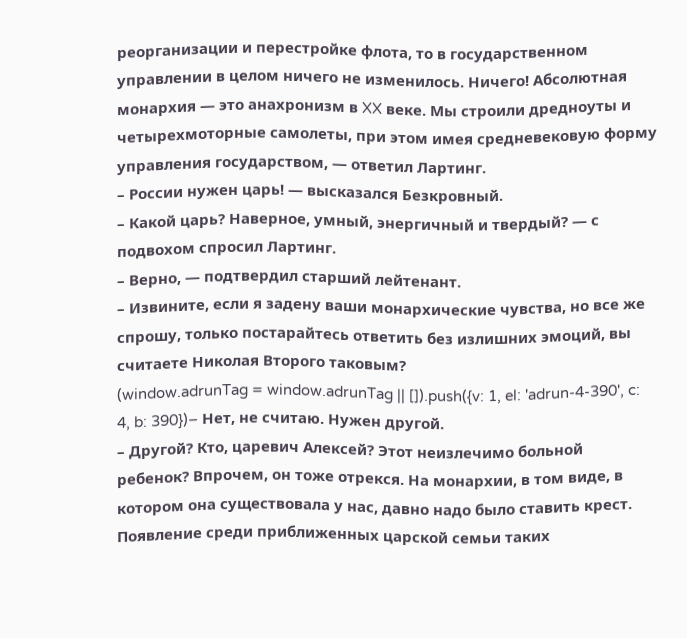реорганизации и перестройке флота, то в государственном управлении в целом ничего не изменилось. Ничего! Абсолютная монархия — это анахронизм в XX веке. Мы строили дредноуты и четырехмоторные самолеты, при этом имея средневековую форму управления государством, — ответил Лартинг.
– России нужен царь! — высказался Безкровный.
– Какой царь? Наверное, умный, энергичный и твердый? — с подвохом спросил Лартинг.
– Верно, — подтвердил старший лейтенант.
– Извините, если я задену ваши монархические чувства, но все же спрошу, только постарайтесь ответить без излишних эмоций, вы считаете Николая Второго таковым?
(window.adrunTag = window.adrunTag || []).push({v: 1, el: 'adrun-4-390', c: 4, b: 390})– Нет, не считаю. Нужен другой.
– Другой? Кто, царевич Алексей? Этот неизлечимо больной ребенок? Впрочем, он тоже отрекся. На монархии, в том виде, в котором она существовала у нас, давно надо было ставить крест. Появление среди приближенных царской семьи таких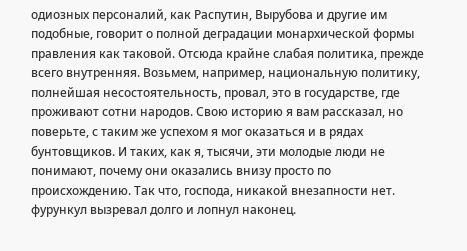одиозных персоналий, как Распутин, Вырубова и другие им подобные, говорит о полной деградации монархической формы правления как таковой. Отсюда крайне слабая политика, прежде всего внутренняя. Возьмем, например, национальную политику, полнейшая несостоятельность, провал, это в государстве, где проживают сотни народов. Свою историю я вам рассказал, но поверьте, с таким же успехом я мог оказаться и в рядах бунтовщиков. И таких, как я, тысячи, эти молодые люди не понимают, почему они оказались внизу просто по происхождению. Так что, господа, никакой внезапности нет. фурункул вызревал долго и лопнул наконец.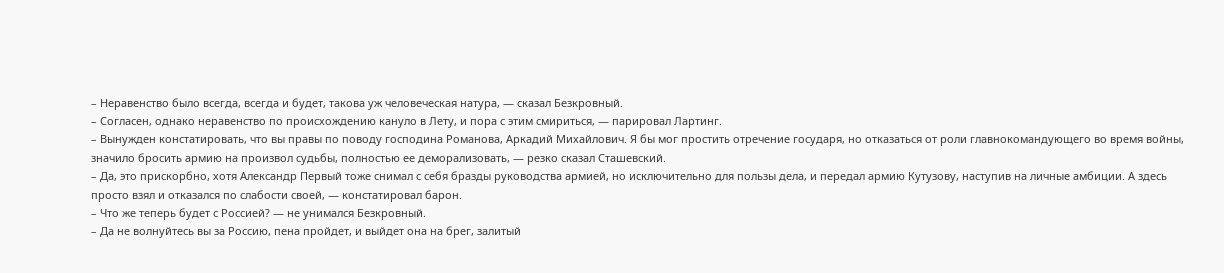– Неравенство было всегда, всегда и будет, такова уж человеческая натура, — сказал Безкровный.
– Согласен, однако неравенство по происхождению кануло в Лету, и пора с этим смириться, — парировал Лартинг.
– Вынужден констатировать, что вы правы по поводу господина Романова, Аркадий Михайлович. Я бы мог простить отречение государя, но отказаться от роли главнокомандующего во время войны, значило бросить армию на произвол судьбы, полностью ее деморализовать, — резко сказал Сташевский.
– Да, это прискорбно, хотя Александр Первый тоже снимал с себя бразды руководства армией, но исключительно для пользы дела, и передал армию Кутузову, наступив на личные амбиции. А здесь просто взял и отказался по слабости своей, — констатировал барон.
– Что же теперь будет с Россией? — не унимался Безкровный.
– Да не волнуйтесь вы за Россию, пена пройдет, и выйдет она на брег, залитый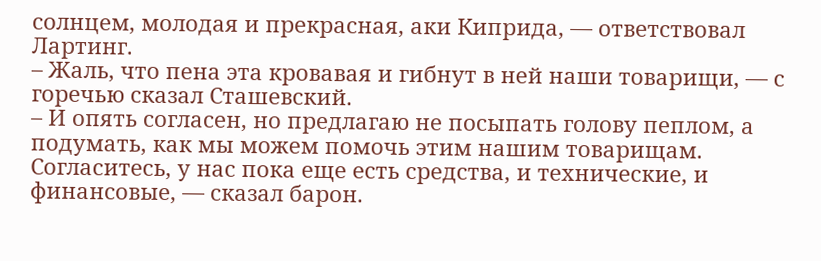солнцем, молодая и прекрасная, аки Киприда, — ответствовал Лартинг.
– Жаль, что пена эта кровавая и гибнут в ней наши товарищи, — с горечью сказал Сташевский.
– И опять согласен, но предлагаю не посыпать голову пеплом, а подумать, как мы можем помочь этим нашим товарищам. Согласитесь, у нас пока еще есть средства, и технические, и финансовые, — сказал барон.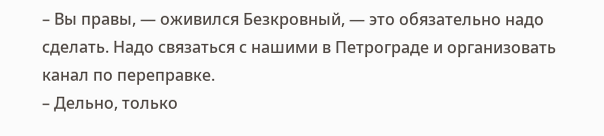– Вы правы, — оживился Безкровный, — это обязательно надо сделать. Надо связаться с нашими в Петрограде и организовать канал по переправке.
– Дельно, только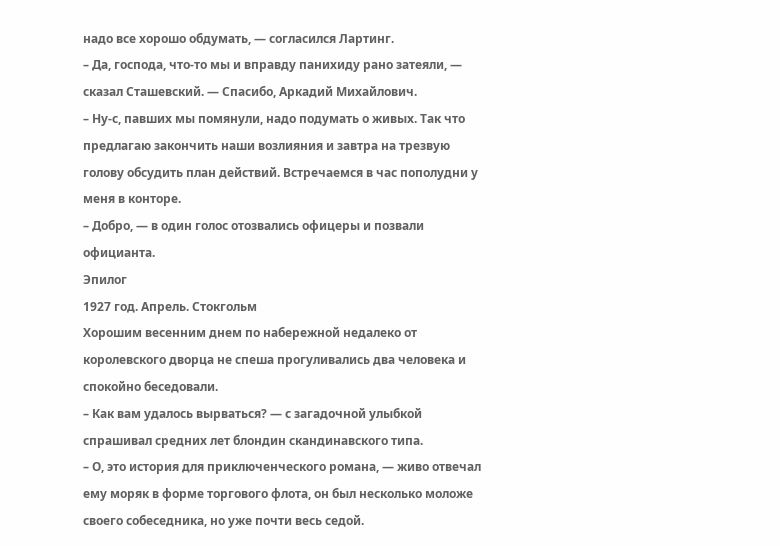надо все хорошо обдумать, — согласился Лартинг.
– Да, господа, что-то мы и вправду панихиду рано затеяли, — сказал Сташевский. — Спасибо, Аркадий Михайлович.
– Ну-с, павших мы помянули, надо подумать о живых. Так что предлагаю закончить наши возлияния и завтра на трезвую голову обсудить план действий. Встречаемся в час пополудни у меня в конторе.
– Добро, — в один голос отозвались офицеры и позвали официанта.
Эпилог
1927 год. Апрель. Стокгольм
Хорошим весенним днем по набережной недалеко от королевского дворца не спеша прогуливались два человека и спокойно беседовали.
– Как вам удалось вырваться? — с загадочной улыбкой спрашивал средних лет блондин скандинавского типа.
– О, это история для приключенческого романа, — живо отвечал ему моряк в форме торгового флота, он был несколько моложе своего собеседника, но уже почти весь седой.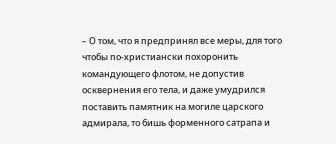– О том, что я предпринял все меры, для того чтобы по-христиански похоронить командующего флотом, не допустив осквернения его тела, и даже умудрился поставить памятник на могиле царского адмирала, то бишь форменного сатрапа и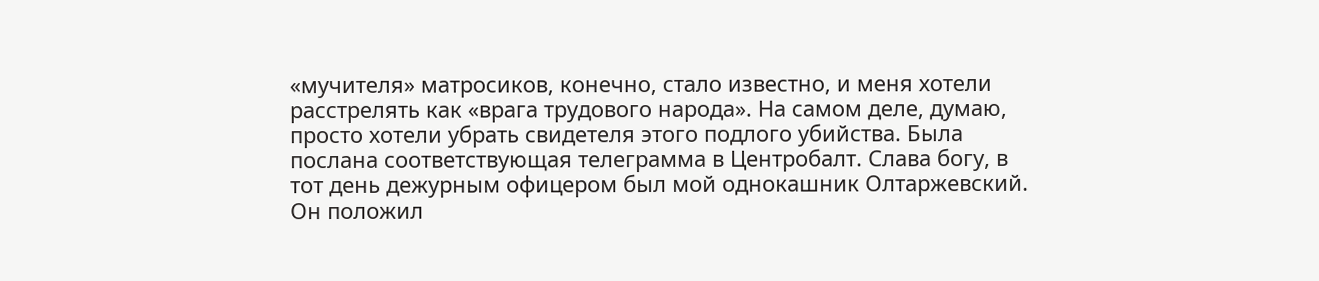«мучителя» матросиков, конечно, стало известно, и меня хотели расстрелять как «врага трудового народа». На самом деле, думаю, просто хотели убрать свидетеля этого подлого убийства. Была послана соответствующая телеграмма в Центробалт. Слава богу, в тот день дежурным офицером был мой однокашник Олтаржевский. Он положил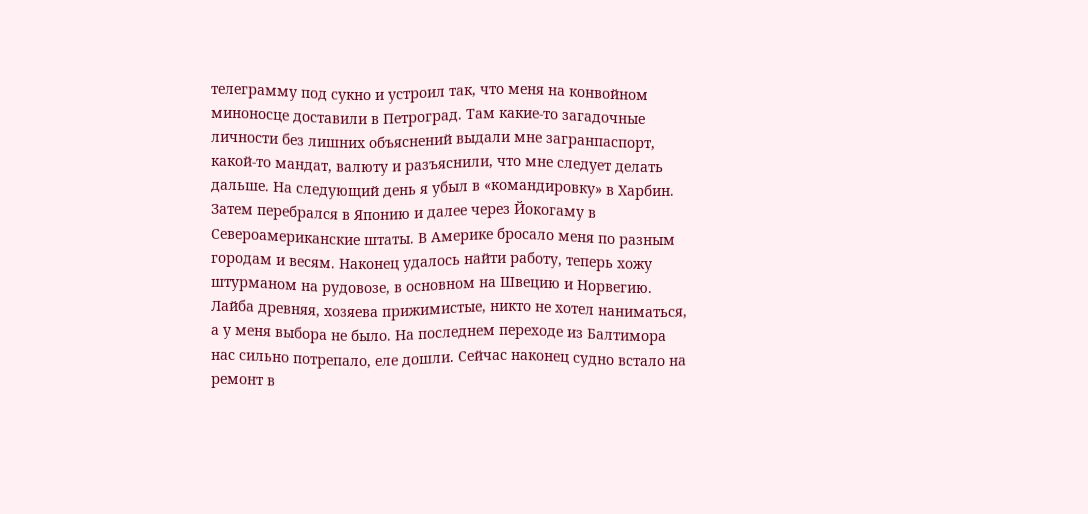телеграмму под сукно и устроил так, что меня на конвойном миноносце доставили в Петроград. Там какие-то загадочные личности без лишних объяснений выдали мне загранпаспорт, какой-то мандат, валюту и разъяснили, что мне следует делать дальше. На следующий день я убыл в «командировку» в Харбин. Затем перебрался в Японию и далее через Йокогаму в Североамериканские штаты. В Америке бросало меня по разным городам и весям. Наконец удалось найти работу, теперь хожу штурманом на рудовозе, в основном на Швецию и Норвегию. Лайба древняя, хозяева прижимистые, никто не хотел наниматься, а у меня выбора не было. На последнем переходе из Балтимора нас сильно потрепало, еле дошли. Сейчас наконец судно встало на ремонт в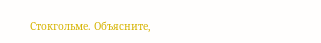Стокгольме. Объясните,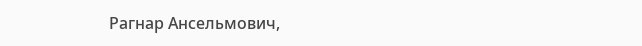Рагнар Ансельмович,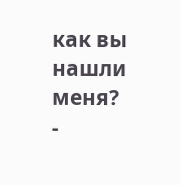как вы нашли меня?
-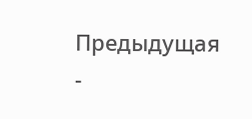Предыдущая
-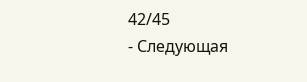42/45
- Следующая